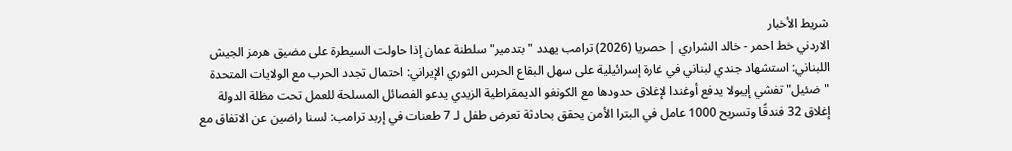شريط الأخبار
الاردني خط احمر - خالد الشراري | حصريا (2026) ترامب يهدد "بتدمير" سلطنة عمان إذا حاولت السيطرة على مضيق هرمز الجيش اللبناني: استشهاد جندي لبناني في غارة إسرائيلية على سهل البقاع الحرس الثوري الإيراني: احتمال تجدد الحرب مع الولايات المتحدة "ضئيل" تفشي إيبولا يدفع أوغندا لإغلاق حدودها مع الكونغو الديمقراطية الزيدي يدعو الفصائل المسلحة للعمل تحت مظلة الدولة إغلاق 32 فندقًا وتسريح 1000 عامل في البترا الأمن يحقق بحادثة تعرض طفل لـ 7 طعنات في إربد ترامب: لسنا راضين عن الاتفاق مع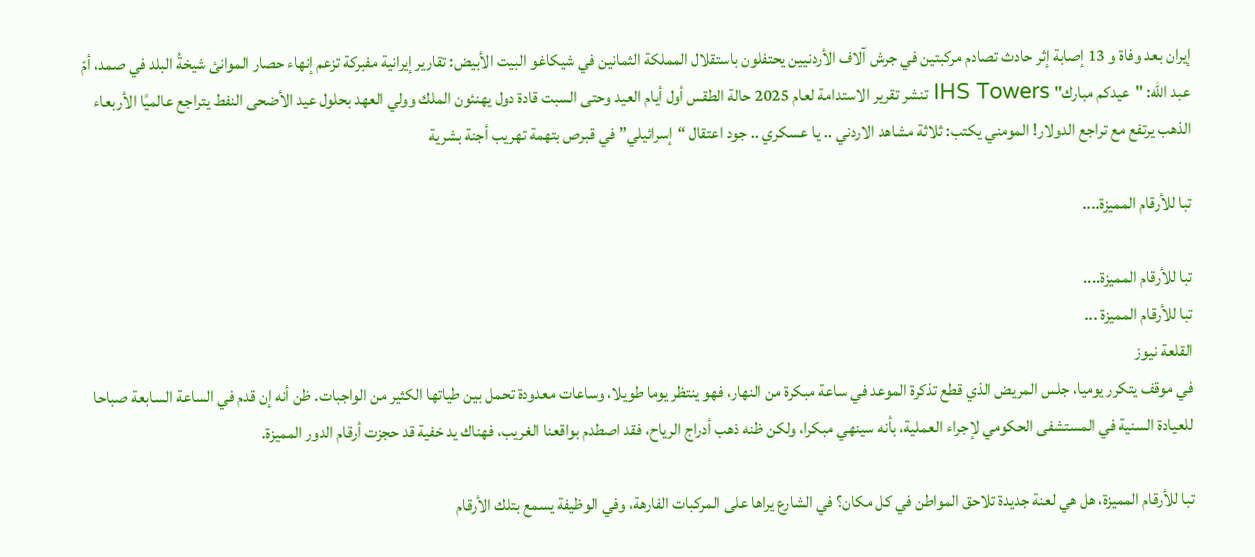إيران بعد وفاة و 13 إصابة إثر حادث تصادم مركبتين في جرش آلاف الأردنيين يحتفلون باستقلال المملكة الثمانين في شيكاغو البيت الأبيض: تقارير إيرانية مفبركة تزعم إنهاء حصار الموانئ شيخةُ البلد في صمد، أمّ عبد الله: "عيدكم مبارك" IHS Towers تنشر تقرير الاستدامة لعام 2025 حالة الطقس أول أيام العيد وحتى السبت قادة دول يهنئون الملك وولي العهد بحلول عيد الأضحى النفط يتراجع عالميًا الأربعاء الذهب يرتفع مع تراجع الدولار! المومني يكتب: ثلاثة مشاهد الاردني .. يا عسكري .. جود اعتقال “إسرائيلي” في قبرص بتهمة تهريب أجنة بشرية

تبا للأرقام المميزة....

تبا للأرقام المميزة....
تبا للأرقام المميزة ...
القلعة نيوز
في موقف يتكرر يوميا، جلس المريض الذي قطع تذكرة الموعد في ساعة مبكرة من النهار، فهو ينتظر يوما طويلا، وساعات معدودة تحمل بين طياتها الكثير من الواجبات. ظن أنه إن قدم في الساعة السابعة صباحا للعيادة السنية في المستشفى الحكومي لإجراء العملية، بأنه سينهي مبكرا، ولكن ظنه ذهب أدراج الرياح، فقد اصطدم بواقعنا الغريب، فهناك يد خفية قد حجزت أرقام الدور المميزة.

تبا للأرقام المميزة، هل هي لعنة جديدة تلاحق المواطن في كل مكان؟ في الشارع يراها على المركبات الفارهة، وفي الوظيفة يسمع بتلك الأرقام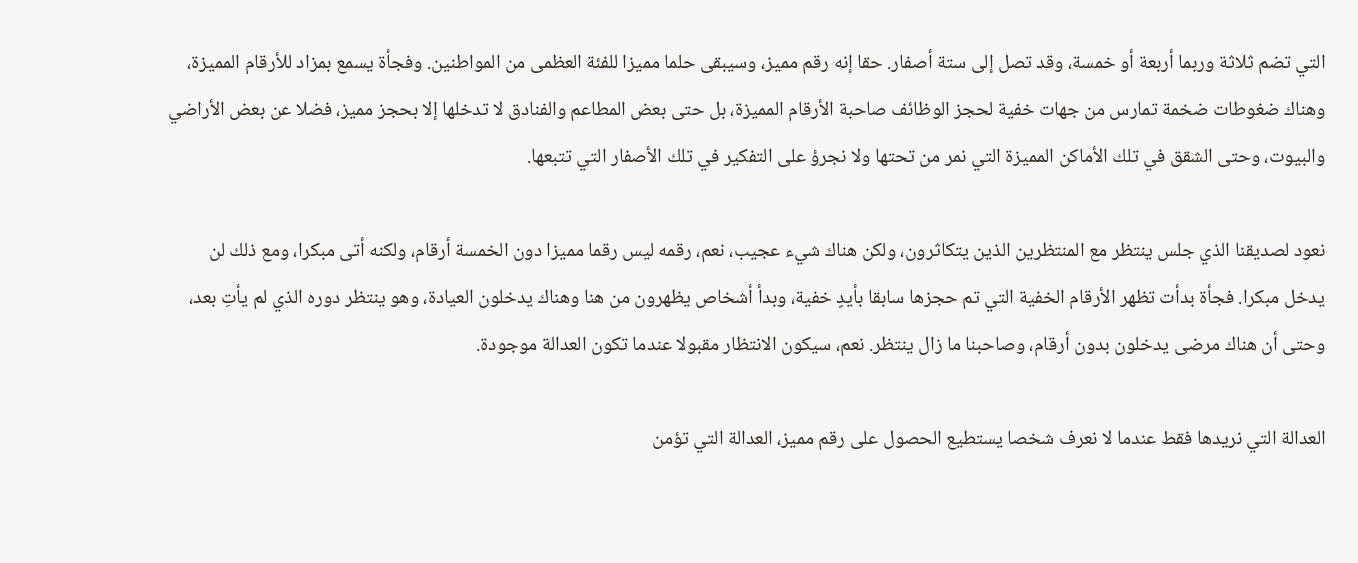التي تضم ثلاثة وربما أربعة أو خمسة، وقد تصل إلى ستة أصفار. حقا إنه رقم مميز، وسيبقى حلما مميزا للفئة العظمى من المواطنين. وفجأة يسمع بمزاد للأرقام المميزة، وهناك ضغوطات ضخمة تمارس من جهات خفية لحجز الوظائف صاحبة الأرقام المميزة، بل حتى بعض المطاعم والفنادق لا تدخلها إلا بحجز مميز، فضلا عن بعض الأراضي والبيوت، وحتى الشقق في تلك الأماكن المميزة التي نمر من تحتها ولا نجرؤ على التفكير في تلك الأصفار التي تتبعها.

نعود لصديقنا الذي جلس ينتظر مع المنتظرين الذين يتكاثرون، ولكن هناك شيء عجيب، نعم، رقمه ليس رقما مميزا دون الخمسة أرقام، ولكنه أتى مبكرا، ومع ذلك لن يدخل مبكرا. فجأة بدأت تظهر الأرقام الخفية التي تم حجزها سابقا بأيدٍ خفية، وبدأ أشخاص يظهرون من هنا وهناك يدخلون العيادة، وهو ينتظر دوره الذي لم يأتِ بعد، وحتى أن هناك مرضى يدخلون بدون أرقام، وصاحبنا ما زال ينتظر. نعم، سيكون الانتظار مقبولا عندما تكون العدالة موجودة.

العدالة التي نريدها فقط عندما لا نعرف شخصا يستطيع الحصول على رقم مميز، العدالة التي تؤمن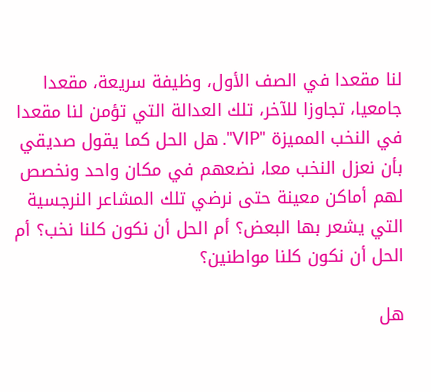لنا مقعدا في الصف الأول، وظيفة سريعة، مقعدا جامعيا، تجاوزا للآخر، تلك العدالة التي تؤمن لنا مقعدا في النخب المميزة "VIP". هل الحل كما يقول صديقي بأن نعزل النخب معا، نضعهم في مكان واحد ونخصص لهم أماكن معينة حتى نرضي تلك المشاعر النرجسية التي يشعر بها البعض؟ أم الحل أن نكون كلنا نخب؟ أم الحل أن نكون كلنا مواطنين؟

هل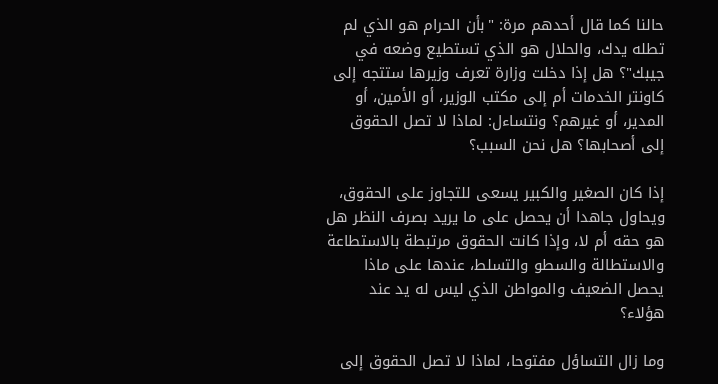حالنا كما قال أحدهم مرة: "بأن الحرام هو الذي لم تطله يدك، والحلال هو الذي تستطيع وضعه في جيبك"؟ هل إذا دخلت وزارة تعرف وزيرها ستتجه إلى كاونتر الخدمات أم إلى مكتب الوزير، أو الأمين، أو المدير، أو غيرهم؟ ونتساءل: لماذا لا تصل الحقوق إلى أصحابها؟ هل نحن السبب؟

إذا كان الصغير والكبير يسعى للتجاوز على الحقوق، ويحاول جاهدا أن يحصل على ما يريد بصرف النظر هل هو حقه أم لا، وإذا كانت الحقوق مرتبطة بالاستطاعة والاستطالة والسطو والتسلط، عندها على ماذا يحصل الضعيف والمواطن الذي ليس له يد عند هؤلاء؟

وما زال التساؤل مفتوحا، لماذا لا تصل الحقوق إلى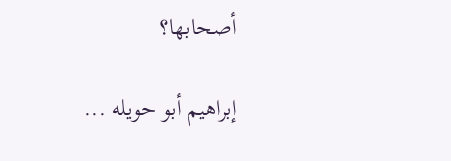أصحابها؟

إبراهيم أبو حويله ...